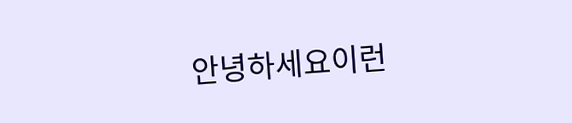안녕하세요이런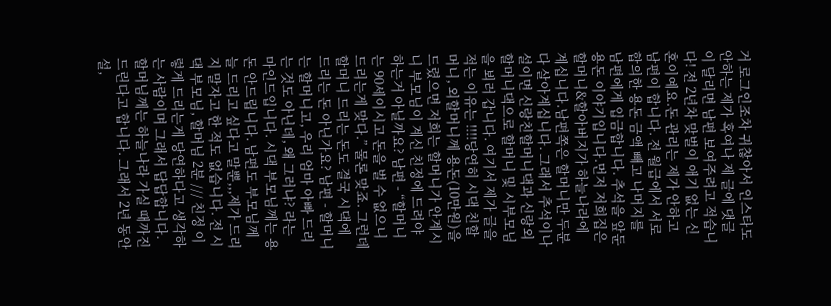거 로그인조차 귀찮아서 인스타도 안하는 제가 혹여나 제 글에 댓글이 달리면 남편 보여주려고 적습니다! 전 2년차 맞벌이 애기 없는 신혼이예요.돈 관리는 제가 안하고 남편이 합니다. 전 월급에서 서로 합의한 용돈 금액 빼고 나머지를 남편에게 입금합니다. 추석을 앞둔 용돈 이야기입니다.먼저 저희집은 할머니&할아버지가 하늘나라에 계십니다.남편쪽은 할머니만 두분 다 살아계십니다. 그래서 추석이나 설이면 신랑친할머니댁과 신랑외할머니댁으로 할머니 및 시부모님을 뵈러 갑니다. 여기서 제가 글을 적는 이유는 !!!!당연히 시댁 친할머니, 외할머니께 용돈(10만원)을 드렸으면 저희는 할머니가 안계시니 부모님이 계신 친정에 드려야 하는거 아닐까요? 남편 - “할머니는 90세이시고 돈을 벌 수 없으니 드리는게 맞다.” 물론 맞죠. 그런데 할머니 드리는 돈도 결국 시댁에 드리는 돈 아닌가요? 남편 - 할머니는 할머니고, 우리 엄마 아빠 드리는 것도 아닌데, 왜 그러냐? 라는 마인드입니다. 시댁 부모님께는 용돈 안드립니다. 남편도 부모님께 늘 드리고 싶다고 말뿐,,,제가 드리지 말자고 한 적도 없습니다. 전 시댁 부모님, 할머님 2분 /// 친정 이렇게 드리는게 당연하다고 생각하는 사람이며 그래서 답답합니다. 할머님께는 하늘나라 가실 때까진 드린다고 합니다. 그래서 2년 동안 설,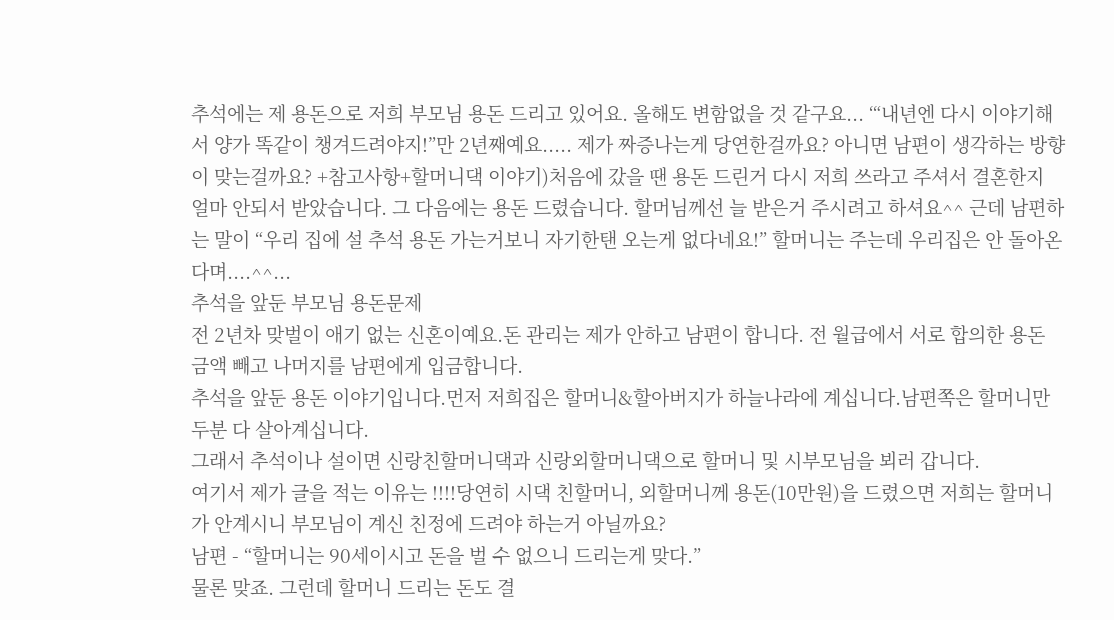추석에는 제 용돈으로 저희 부모님 용돈 드리고 있어요. 올해도 변함없을 것 같구요... ‘“내년엔 다시 이야기해서 양가 똑같이 챙겨드려야지!”만 2년째예요..... 제가 짜증나는게 당연한걸까요? 아니면 남편이 생각하는 방향이 맞는걸까요? +참고사항+할머니댁 이야기)처음에 갔을 땐 용돈 드린거 다시 저희 쓰라고 주셔서 결혼한지 얼마 안되서 받았습니다. 그 다음에는 용돈 드렸습니다. 할머님께선 늘 받은거 주시려고 하셔요^^ 근데 남편하는 말이 “우리 집에 설 추석 용돈 가는거보니 자기한탠 오는게 없다네요!” 할머니는 주는데 우리집은 안 돌아온다며....^^...
추석을 앞둔 부모님 용돈문제
전 2년차 맞벌이 애기 없는 신혼이예요.돈 관리는 제가 안하고 남편이 합니다. 전 월급에서 서로 합의한 용돈 금액 빼고 나머지를 남편에게 입금합니다.
추석을 앞둔 용돈 이야기입니다.먼저 저희집은 할머니&할아버지가 하늘나라에 계십니다.남편쪽은 할머니만 두분 다 살아계십니다.
그래서 추석이나 설이면 신랑친할머니댁과 신랑외할머니댁으로 할머니 및 시부모님을 뵈러 갑니다.
여기서 제가 글을 적는 이유는 !!!!당연히 시댁 친할머니, 외할머니께 용돈(10만원)을 드렸으면 저희는 할머니가 안계시니 부모님이 계신 친정에 드려야 하는거 아닐까요?
남편 - “할머니는 90세이시고 돈을 벌 수 없으니 드리는게 맞다.”
물론 맞죠. 그런데 할머니 드리는 돈도 결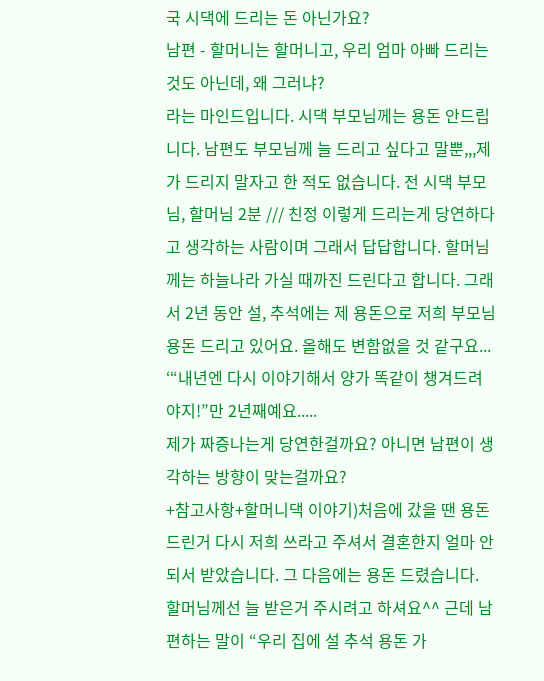국 시댁에 드리는 돈 아닌가요?
남편 - 할머니는 할머니고, 우리 엄마 아빠 드리는 것도 아닌데, 왜 그러냐?
라는 마인드입니다. 시댁 부모님께는 용돈 안드립니다. 남편도 부모님께 늘 드리고 싶다고 말뿐,,,제가 드리지 말자고 한 적도 없습니다. 전 시댁 부모님, 할머님 2분 /// 친정 이렇게 드리는게 당연하다고 생각하는 사람이며 그래서 답답합니다. 할머님께는 하늘나라 가실 때까진 드린다고 합니다. 그래서 2년 동안 설, 추석에는 제 용돈으로 저희 부모님 용돈 드리고 있어요. 올해도 변함없을 것 같구요...
‘“내년엔 다시 이야기해서 양가 똑같이 챙겨드려야지!”만 2년째예요.....
제가 짜증나는게 당연한걸까요? 아니면 남편이 생각하는 방향이 맞는걸까요?
+참고사항+할머니댁 이야기)처음에 갔을 땐 용돈 드린거 다시 저희 쓰라고 주셔서 결혼한지 얼마 안되서 받았습니다. 그 다음에는 용돈 드렸습니다. 할머님께선 늘 받은거 주시려고 하셔요^^ 근데 남편하는 말이 “우리 집에 설 추석 용돈 가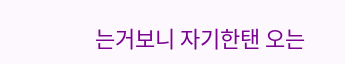는거보니 자기한탠 오는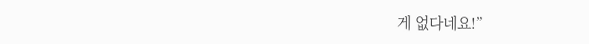게 없다네요!”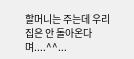할머니는 주는데 우리집은 안 돌아온다며....^^...